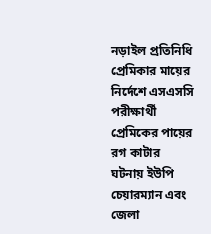নড়াইল প্রতিনিধি
প্রেমিকার মায়ের নির্দেশে এসএসসি পরীক্ষার্থী প্রেমিকের পায়ের রগ কাটার ঘটনায় ইউপি চেয়ারম্যান এবং জেলা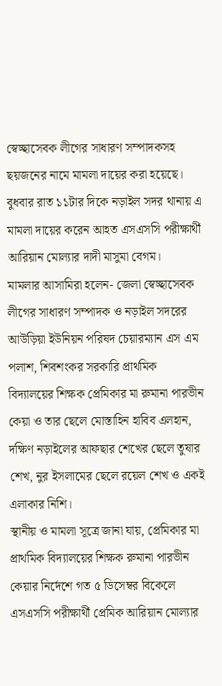স্বেচ্ছাসেবক লীগের সাধারণ সম্পাদকসহ ছয়জনের নামে মামলা দায়ের করা হয়েছে। বুধবার রাত ১১টার দিকে নড়াইল সদর থানায় এ মামলা দায়ের করেন আহত এসএসসি পরীক্ষার্থী আরিয়ান মোল্যার দাদী মাসুমা বেগম।
মামলার আসামিরা হলেন- জেলা স্বেচ্ছাসেবক লীগের সাধারণ সম্পাদক ও নড়াইল সদরের আউড়িয়া ইউনিয়ন পরিষদ চেয়ারম্যান এস এম পলাশ, শিবশংকর সরকারি প্রাথমিক বিদ্যালয়ের শিক্ষক প্রেমিকার মা রুমানা পারভীন কেয়া ও তার ছেলে মোস্তাহিন হাবিব এলহান, দক্ষিণ নড়াইলের আফছার শেখের ছেলে তুষার শেখ, নুর ইসলামের ছেলে রয়েল শেখ ও একই এলাকার নিশি।
স্থানীয় ও মামলা সূত্রে জানা যায়, প্রেমিকার মা প্রাথমিক বিদ্যালয়ের শিক্ষক রুমানা পারভীন কেয়ার নির্দেশে গত ৫ ডিসেম্বর বিকেলে এসএসসি পরীক্ষার্থী প্রেমিক আরিয়ান মোল্যার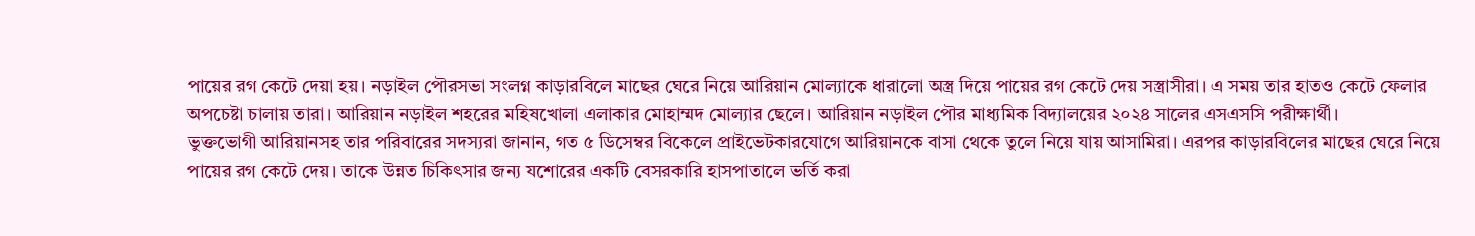পায়ের রগ কেটে দেয়া হয়। নড়াইল পৌরসভা সংলগ্ন কাড়ারবিলে মাছের ঘেরে নিয়ে আরিয়ান মোল্যাকে ধারালো অস্ত্র দিয়ে পায়ের রগ কেটে দেয় সস্ত্রাসীরা। এ সময় তার হাতও কেটে ফেলার অপচেষ্টা চালায় তারা। আরিয়ান নড়াইল শহরের মহিষখোলা এলাকার মোহাম্মদ মোল্যার ছেলে। আরিয়ান নড়াইল পৌর মাধ্যমিক বিদ্যালয়ের ২০২৪ সালের এসএসসি পরীক্ষার্থী।
ভুক্তভোগী আরিয়ানসহ তার পরিবারের সদস্যরা জানান, গত ৫ ডিসেম্বর বিকেলে প্রাইভেটকারযোগে আরিয়ানকে বাসা থেকে তুলে নিয়ে যায় আসামিরা। এরপর কাড়ারবিলের মাছের ঘেরে নিয়ে পায়ের রগ কেটে দেয়। তাকে উন্নত চিকিৎসার জন্য যশোরের একটি বেসরকারি হাসপাতালে ভর্তি করা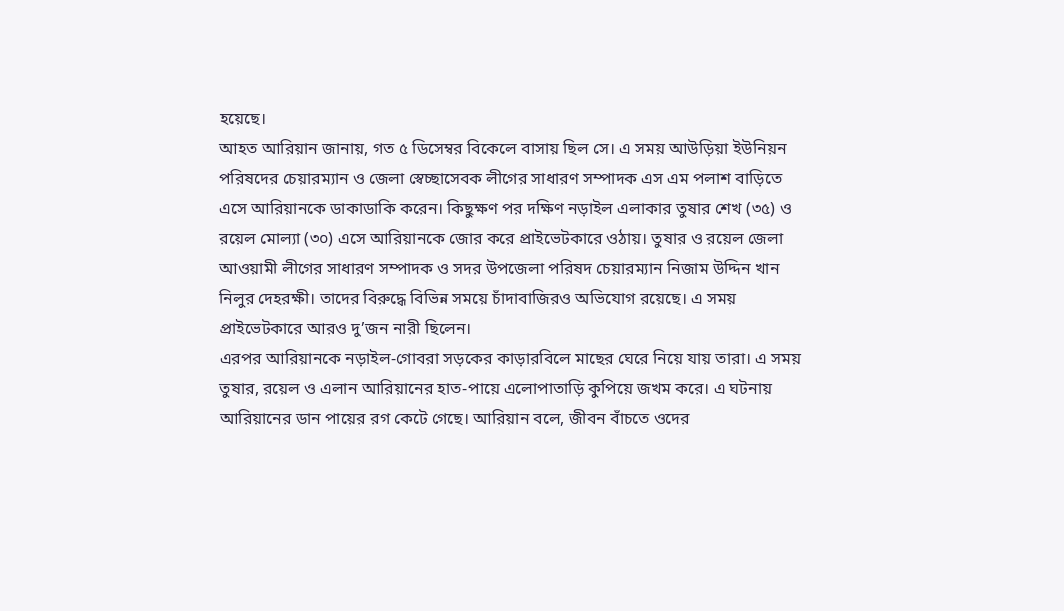হয়েছে।
আহত আরিয়ান জানায়, গত ৫ ডিসেম্বর বিকেলে বাসায় ছিল সে। এ সময় আউড়িয়া ইউনিয়ন পরিষদের চেয়ারম্যান ও জেলা স্বেচ্ছাসেবক লীগের সাধারণ সম্পাদক এস এম পলাশ বাড়িতে এসে আরিয়ানকে ডাকাডাকি করেন। কিছুক্ষণ পর দক্ষিণ নড়াইল এলাকার তুষার শেখ (৩৫) ও রয়েল মোল্যা (৩০) এসে আরিয়ানকে জোর করে প্রাইভেটকারে ওঠায়। তুষার ও রয়েল জেলা আওয়ামী লীগের সাধারণ সম্পাদক ও সদর উপজেলা পরিষদ চেয়ারম্যান নিজাম উদ্দিন খান নিলুর দেহরক্ষী। তাদের বিরুদ্ধে বিভিন্ন সময়ে চাঁদাবাজিরও অভিযোগ রয়েছে। এ সময় প্রাইভেটকারে আরও দু’জন নারী ছিলেন।
এরপর আরিয়ানকে নড়াইল-গোবরা সড়কের কাড়ারবিলে মাছের ঘেরে নিয়ে যায় তারা। এ সময় তুষার, রয়েল ও এলান আরিয়ানের হাত-পায়ে এলোপাতাড়ি কুপিয়ে জখম করে। এ ঘটনায় আরিয়ানের ডান পায়ের রগ কেটে গেছে। আরিয়ান বলে, জীবন বাঁচতে ওদের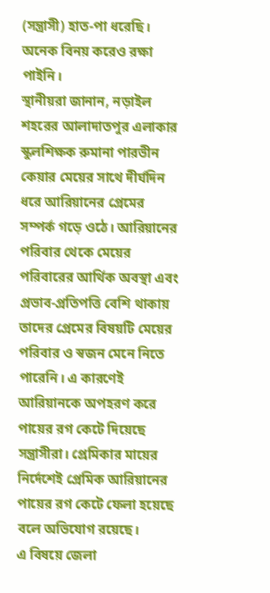(সন্ত্রাসী) হাত-পা ধরেছি। অনেক বিনয় করেও রক্ষা পাইনি।
স্থানীয়রা জানান, নড়াইল শহরের আলাদাতপুর এলাকার স্কুলশিক্ষক রুমানা পারভীন কেয়ার মেয়ের সাথে দীর্ঘদিন ধরে আরিয়ানের প্রেমের সম্পর্ক গড়ে ওঠে। আরিয়ানের পরিবার থেকে মেয়ের পরিবারের আর্থিক অবস্থা এবং প্রভাব-প্রতিপত্তি বেশি থাকায় তাদের প্রেমের বিষয়টি মেয়ের পরিবার ও স্বজন মেনে নিতে পারেনি। এ কারণেই আরিয়ানকে অপহরণ করে পায়ের রগ কেটে দিয়েছে সন্ত্রাসীরা। প্রেমিকার মায়ের নির্দেশেই প্রেমিক আরিয়ানের পায়ের রগ কেটে ফেলা হয়েছে বলে অভিযোগ রয়েছে।
এ বিষয়ে জেলা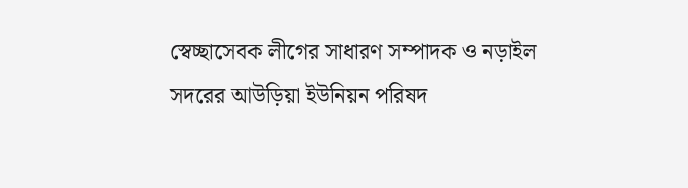স্বেচ্ছাসেবক লীগের সাধারণ সম্পাদক ও নড়াইল সদরের আউড়িয়া ইউনিয়ন পরিষদ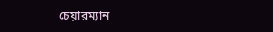চেয়ারম্যান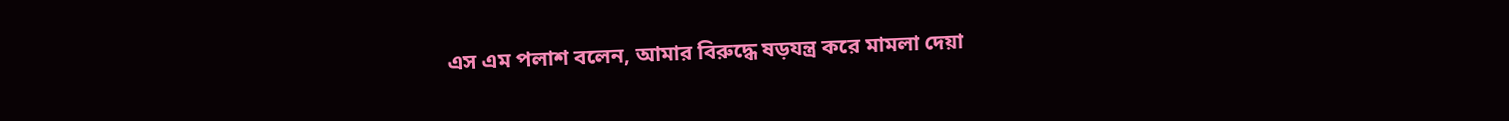এস এম পলাশ বলেন, আমার বিরুদ্ধে ষড়যন্ত্র করে মামলা দেয়া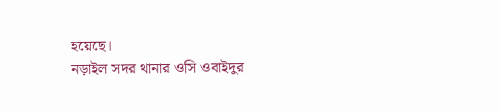হয়েছে।
নড়াইল সদর থানার ওসি ওবাইদুর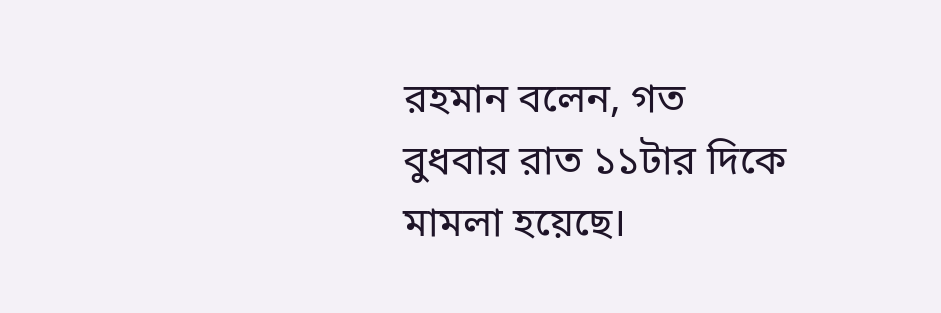রহমান বলেন, গত বুধবার রাত ১১টার দিকে মামলা হয়েছে।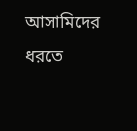আসামিদের ধরতে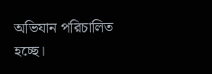অভিযান পরিচালিত হচ্ছে।